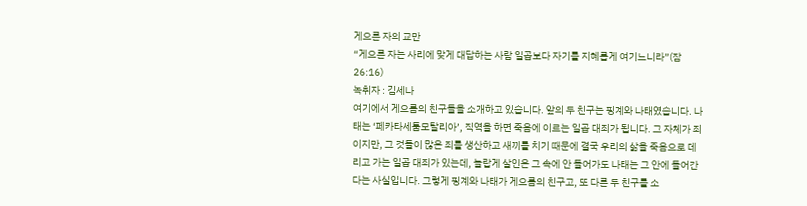게으른 자의 교만
“게으른 자는 사리에 맞게 대답하는 사람 일곱보다 자기를 지혜롭게 여기느니라”(잠 26:16)
녹취자 : 김세나
여기에서 게으름의 친구들을 소개하고 있습니다. 앞의 두 친구는 핑계와 나태였습니다. 나태는 ‘페카타세툼모탈리아’, 직역을 하면 죽음에 이르는 일곱 대죄가 됩니다. 그 자체가 죄이지만, 그 것들이 많은 죄를 생산하고 새끼를 치기 때문에 결국 우리의 삶을 죽음으로 데리고 가는 일곱 대죄가 있는데, 놀랍게 살인은 그 속에 안 들어가도 나태는 그 안에 들어간다는 사실입니다. 그렇게 핑계와 나태가 게으름의 친구고, 또 다른 두 친구를 소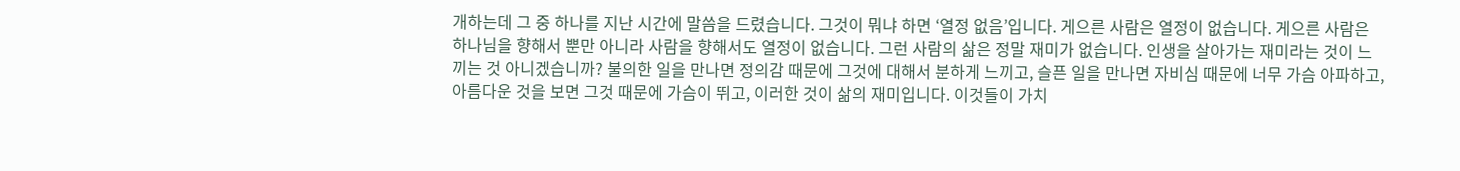개하는데 그 중 하나를 지난 시간에 말씀을 드렸습니다. 그것이 뭐냐 하면 ‘열정 없음’입니다. 게으른 사람은 열정이 없습니다. 게으른 사람은 하나님을 향해서 뿐만 아니라 사람을 향해서도 열정이 없습니다. 그런 사람의 삶은 정말 재미가 없습니다. 인생을 살아가는 재미라는 것이 느끼는 것 아니겠습니까? 불의한 일을 만나면 정의감 때문에 그것에 대해서 분하게 느끼고, 슬픈 일을 만나면 자비심 때문에 너무 가슴 아파하고, 아름다운 것을 보면 그것 때문에 가슴이 뛰고, 이러한 것이 삶의 재미입니다. 이것들이 가치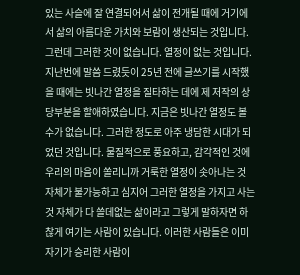있는 사슬에 잘 연결되어서 삶이 전개될 때에 거기에서 삶의 아름다운 가치와 보람이 생산되는 것입니다. 그런데 그러한 것이 없습니다. 열정이 없는 것입니다.
지난번에 말씀 드렸듯이 25년 전에 글쓰기를 시작했을 때에는 빗나간 열정을 질타하는 데에 제 저작의 상당부분을 할애하였습니다. 지금은 빗나간 열정도 볼 수가 없습니다. 그러한 정도로 아주 냉담한 시대가 되었던 것입니다. 물질적으로 풍요하고, 감각적인 것에 우리의 마음이 쏠리니까 거룩한 열정이 솟아나는 것 자체가 불가능하고 심지어 그러한 열정을 가지고 사는 것 자체가 다 쓸데없는 삶이라고 그렇게 말하자면 하찮게 여기는 사람이 있습니다. 이러한 사람들은 이미 자기가 승리한 사람이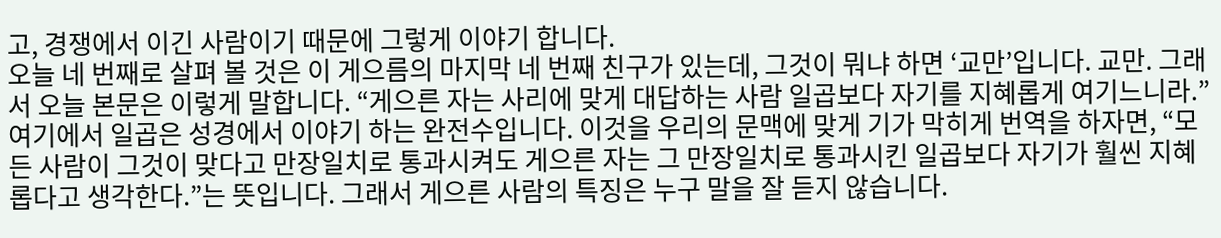고, 경쟁에서 이긴 사람이기 때문에 그렇게 이야기 합니다.
오늘 네 번째로 살펴 볼 것은 이 게으름의 마지막 네 번째 친구가 있는데, 그것이 뭐냐 하면 ‘교만’입니다. 교만. 그래서 오늘 본문은 이렇게 말합니다. “게으른 자는 사리에 맞게 대답하는 사람 일곱보다 자기를 지혜롭게 여기느니라.” 여기에서 일곱은 성경에서 이야기 하는 완전수입니다. 이것을 우리의 문맥에 맞게 기가 막히게 번역을 하자면, “모든 사람이 그것이 맞다고 만장일치로 통과시켜도 게으른 자는 그 만장일치로 통과시킨 일곱보다 자기가 훨씬 지혜롭다고 생각한다.”는 뜻입니다. 그래서 게으른 사람의 특징은 누구 말을 잘 듣지 않습니다.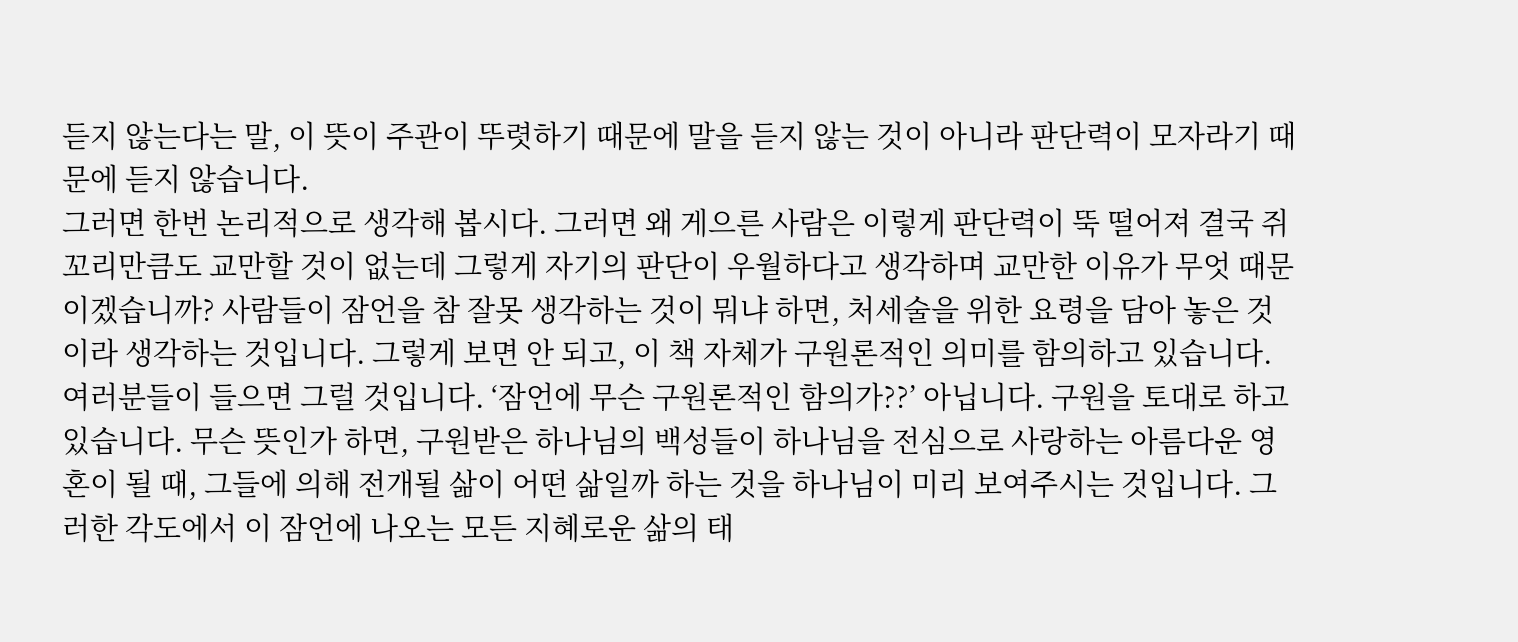듣지 않는다는 말, 이 뜻이 주관이 뚜렷하기 때문에 말을 듣지 않는 것이 아니라 판단력이 모자라기 때문에 듣지 않습니다.
그러면 한번 논리적으로 생각해 봅시다. 그러면 왜 게으른 사람은 이렇게 판단력이 뚝 떨어져 결국 쥐꼬리만큼도 교만할 것이 없는데 그렇게 자기의 판단이 우월하다고 생각하며 교만한 이유가 무엇 때문이겠습니까? 사람들이 잠언을 참 잘못 생각하는 것이 뭐냐 하면, 처세술을 위한 요령을 담아 놓은 것이라 생각하는 것입니다. 그렇게 보면 안 되고, 이 책 자체가 구원론적인 의미를 함의하고 있습니다. 여러분들이 들으면 그럴 것입니다. ‘잠언에 무슨 구원론적인 함의가??’ 아닙니다. 구원을 토대로 하고 있습니다. 무슨 뜻인가 하면, 구원받은 하나님의 백성들이 하나님을 전심으로 사랑하는 아름다운 영혼이 될 때, 그들에 의해 전개될 삶이 어떤 삶일까 하는 것을 하나님이 미리 보여주시는 것입니다. 그러한 각도에서 이 잠언에 나오는 모든 지혜로운 삶의 태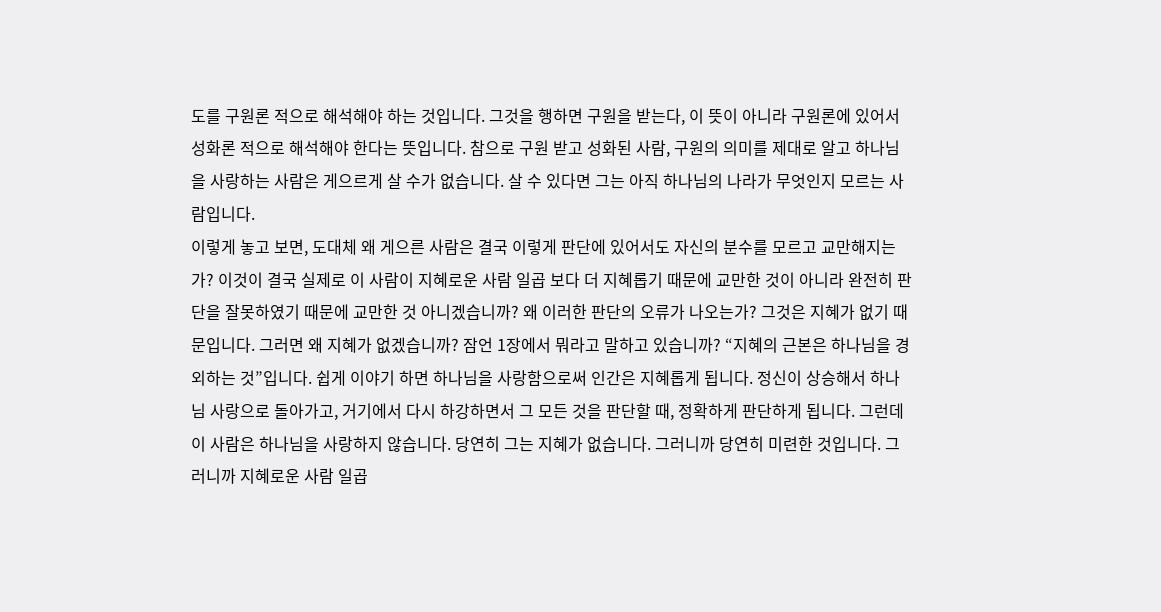도를 구원론 적으로 해석해야 하는 것입니다. 그것을 행하면 구원을 받는다, 이 뜻이 아니라 구원론에 있어서 성화론 적으로 해석해야 한다는 뜻입니다. 참으로 구원 받고 성화된 사람, 구원의 의미를 제대로 알고 하나님을 사랑하는 사람은 게으르게 살 수가 없습니다. 살 수 있다면 그는 아직 하나님의 나라가 무엇인지 모르는 사람입니다.
이렇게 놓고 보면, 도대체 왜 게으른 사람은 결국 이렇게 판단에 있어서도 자신의 분수를 모르고 교만해지는가? 이것이 결국 실제로 이 사람이 지혜로운 사람 일곱 보다 더 지혜롭기 때문에 교만한 것이 아니라 완전히 판단을 잘못하였기 때문에 교만한 것 아니겠습니까? 왜 이러한 판단의 오류가 나오는가? 그것은 지혜가 없기 때문입니다. 그러면 왜 지혜가 없겠습니까? 잠언 1장에서 뭐라고 말하고 있습니까? “지혜의 근본은 하나님을 경외하는 것”입니다. 쉽게 이야기 하면 하나님을 사랑함으로써 인간은 지혜롭게 됩니다. 정신이 상승해서 하나님 사랑으로 돌아가고, 거기에서 다시 하강하면서 그 모든 것을 판단할 때, 정확하게 판단하게 됩니다. 그런데 이 사람은 하나님을 사랑하지 않습니다. 당연히 그는 지혜가 없습니다. 그러니까 당연히 미련한 것입니다. 그러니까 지혜로운 사람 일곱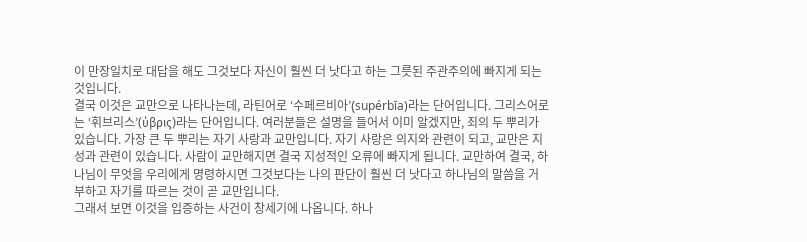이 만장일치로 대답을 해도 그것보다 자신이 훨씬 더 낫다고 하는 그릇된 주관주의에 빠지게 되는 것입니다.
결국 이것은 교만으로 나타나는데, 라틴어로 ‘수페르비아’(supérbĭa)라는 단어입니다. 그리스어로는 ‘휘브리스’(ύβρις)라는 단어입니다. 여러분들은 설명을 들어서 이미 알겠지만, 죄의 두 뿌리가 있습니다. 가장 큰 두 뿌리는 자기 사랑과 교만입니다. 자기 사랑은 의지와 관련이 되고, 교만은 지성과 관련이 있습니다. 사람이 교만해지면 결국 지성적인 오류에 빠지게 됩니다. 교만하여 결국, 하나님이 무엇을 우리에게 명령하시면 그것보다는 나의 판단이 훨씬 더 낫다고 하나님의 말씀을 거부하고 자기를 따르는 것이 곧 교만입니다.
그래서 보면 이것을 입증하는 사건이 창세기에 나옵니다. 하나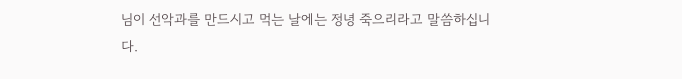님이 선악과를 만드시고 먹는 날에는 정녕 죽으리라고 말씀하십니다.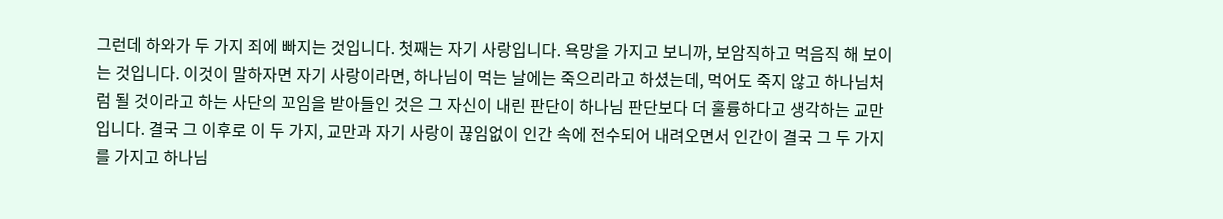그런데 하와가 두 가지 죄에 빠지는 것입니다. 첫째는 자기 사랑입니다. 욕망을 가지고 보니까, 보암직하고 먹음직 해 보이는 것입니다. 이것이 말하자면 자기 사랑이라면, 하나님이 먹는 날에는 죽으리라고 하셨는데, 먹어도 죽지 않고 하나님처럼 될 것이라고 하는 사단의 꼬임을 받아들인 것은 그 자신이 내린 판단이 하나님 판단보다 더 훌륭하다고 생각하는 교만입니다. 결국 그 이후로 이 두 가지, 교만과 자기 사랑이 끊임없이 인간 속에 전수되어 내려오면서 인간이 결국 그 두 가지를 가지고 하나님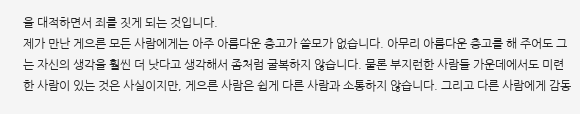을 대적하면서 죄를 짓게 되는 것입니다.
제가 만난 게으른 모든 사람에게는 아주 아름다운 충고가 쓸모가 없습니다. 아무리 아름다운 충고를 해 주어도 그는 자신의 생각을 훨씬 더 낫다고 생각해서 좀처럼 굴복하지 않습니다. 물론 부지런한 사람들 가운데에서도 미련한 사람이 있는 것은 사실이지만, 게으른 사람은 쉽게 다른 사람과 소통하지 않습니다. 그리고 다른 사람에게 감동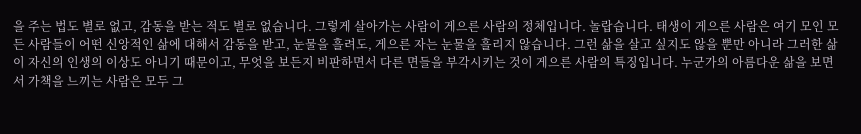을 주는 법도 별로 없고, 감동을 받는 적도 별로 없습니다. 그렇게 살아가는 사람이 게으른 사람의 정체입니다. 놀랍습니다. 태생이 게으른 사람은 여기 모인 모든 사람들이 어떤 신앙적인 삶에 대해서 감동을 받고, 눈물을 흘려도, 게으른 자는 눈물을 흘리지 않습니다. 그런 삶을 살고 싶지도 않을 뿐만 아니라 그러한 삶이 자신의 인생의 이상도 아니기 때문이고, 무엇을 보든지 비판하면서 다른 면들을 부각시키는 것이 게으른 사람의 특징입니다. 누군가의 아름다운 삶을 보면서 가책을 느끼는 사람은 모두 그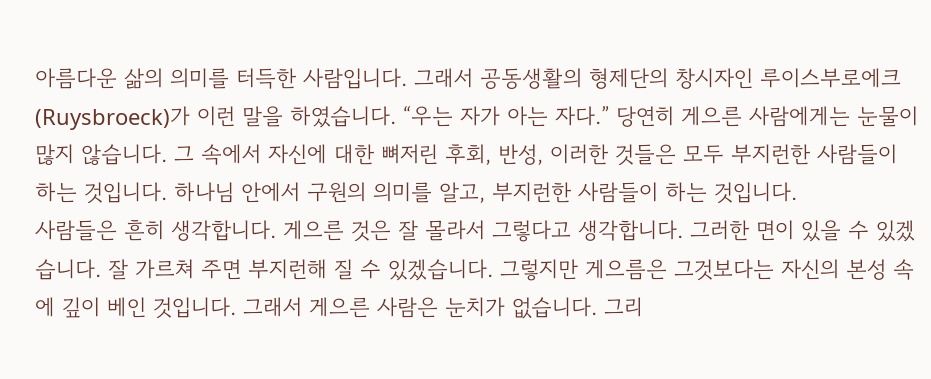아름다운 삶의 의미를 터득한 사람입니다. 그래서 공동생활의 형제단의 창시자인 루이스부로에크(Ruysbroeck)가 이런 말을 하였습니다. “우는 자가 아는 자다.” 당연히 게으른 사람에게는 눈물이 많지 않습니다. 그 속에서 자신에 대한 뼈저린 후회, 반성, 이러한 것들은 모두 부지런한 사람들이 하는 것입니다. 하나님 안에서 구원의 의미를 알고, 부지런한 사람들이 하는 것입니다.
사람들은 흔히 생각합니다. 게으른 것은 잘 몰라서 그렇다고 생각합니다. 그러한 면이 있을 수 있겠습니다. 잘 가르쳐 주면 부지런해 질 수 있겠습니다. 그렇지만 게으름은 그것보다는 자신의 본성 속에 깊이 베인 것입니다. 그래서 게으른 사람은 눈치가 없습니다. 그리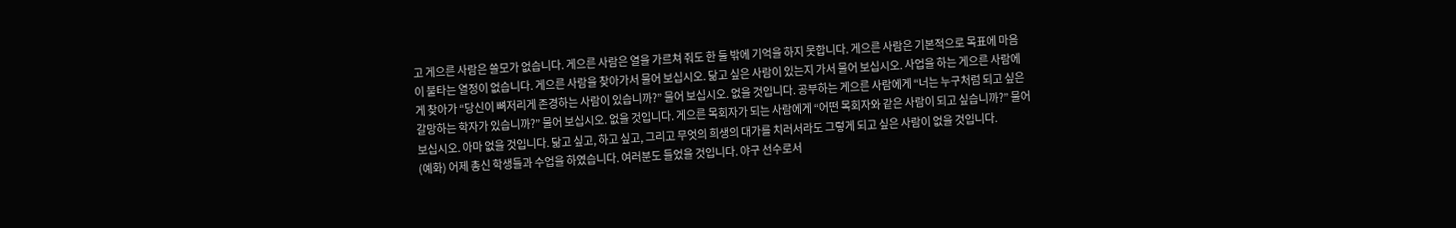고 게으른 사람은 쓸모가 없습니다. 게으른 사람은 열을 가르쳐 줘도 한 둘 밖에 기억을 하지 못합니다. 게으른 사람은 기본적으로 목표에 마음이 불타는 열정이 없습니다. 게으른 사람을 찾아가서 물어 보십시오. 닮고 싶은 사람이 있는지 가서 물어 보십시오. 사업을 하는 게으른 사람에게 찾아가 “당신이 뼈저리게 존경하는 사람이 있습니까?” 물어 보십시오. 없을 것입니다. 공부하는 게으른 사람에게 “너는 누구처럼 되고 싶은 갈망하는 학자가 있습니까?” 물어 보십시오. 없을 것입니다. 게으른 목회자가 되는 사람에게 “어떤 목회자와 같은 사람이 되고 싶습니까?” 물어 보십시오. 아마 없을 것입니다. 닮고 싶고, 하고 싶고, 그리고 무엇의 희생의 대가를 치러서라도 그렇게 되고 싶은 사람이 없을 것입니다.
(예화) 어제 총신 학생들과 수업을 하였습니다. 여러분도 들었을 것입니다. 야구 선수로서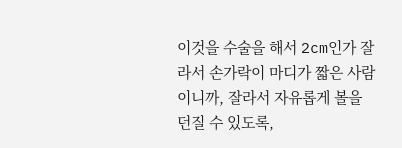이것을 수술을 해서 2cm인가 잘라서 손가락이 마디가 짧은 사람이니까, 잘라서 자유롭게 볼을 던질 수 있도록,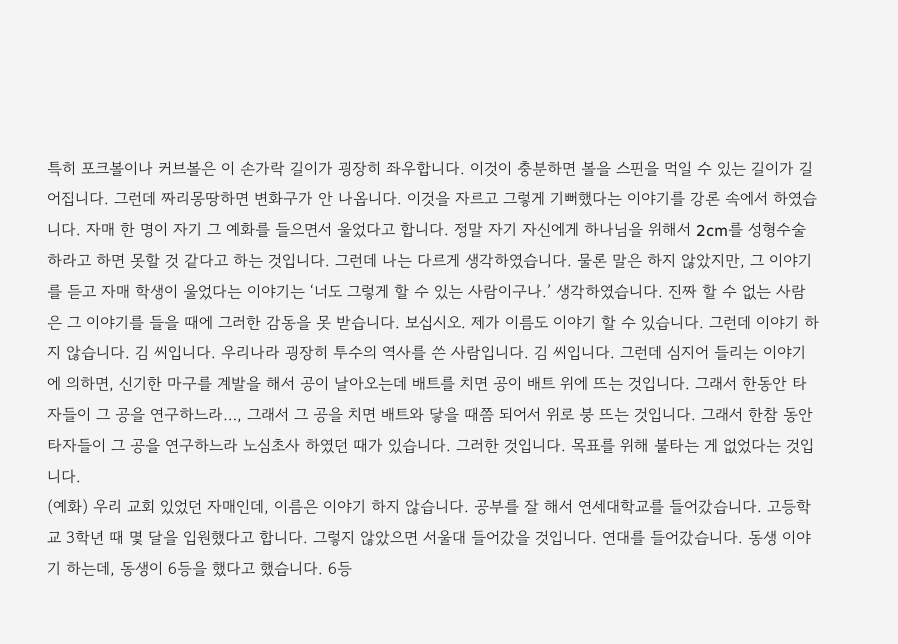특히 포크볼이나 커브볼은 이 손가락 길이가 굉장히 좌우합니다. 이것이 충분하면 볼을 스핀을 먹일 수 있는 길이가 길어집니다. 그런데 짜리몽땅하면 변화구가 안 나옵니다. 이것을 자르고 그렇게 기뻐했다는 이야기를 강론 속에서 하였습니다. 자매 한 명이 자기 그 예화를 들으면서 울었다고 합니다. 정말 자기 자신에게 하나님을 위해서 2cm를 성형수술 하라고 하면 못할 것 같다고 하는 것입니다. 그런데 나는 다르게 생각하였습니다. 물론 말은 하지 않았지만, 그 이야기를 듣고 자매 학생이 울었다는 이야기는 ‘너도 그렇게 할 수 있는 사람이구나.’ 생각하였습니다. 진짜 할 수 없는 사람은 그 이야기를 들을 때에 그러한 감동을 못 받습니다. 보십시오. 제가 이름도 이야기 할 수 있습니다. 그런데 이야기 하지 않습니다. 김 씨입니다. 우리나라 굉장히 투수의 역사를 쓴 사람입니다. 김 씨입니다. 그런데 심지어 들리는 이야기에 의하면, 신기한 마구를 계발을 해서 공이 날아오는데 배트를 치면 공이 배트 위에 뜨는 것입니다. 그래서 한동안 타자들이 그 공을 연구하느라…, 그래서 그 공을 치면 배트와 닿을 때쯤 되어서 위로 붕 뜨는 것입니다. 그래서 한참 동안 타자들이 그 공을 연구하느라 노심초사 하였던 때가 있습니다. 그러한 것입니다. 목표를 위해 불타는 게 없었다는 것입니다.
(예화) 우리 교회 있었던 자매인데, 이름은 이야기 하지 않습니다. 공부를 잘 해서 연세대학교를 들어갔습니다. 고등학교 3학년 때 몇 달을 입원했다고 합니다. 그렇지 않았으면 서울대 들어갔을 것입니다. 연대를 들어갔습니다. 동생 이야기 하는데, 동생이 6등을 했다고 했습니다. 6등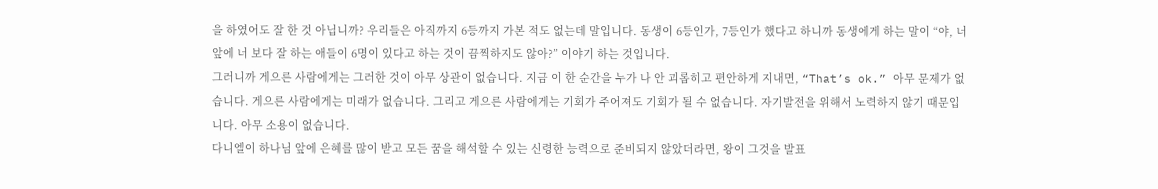을 하였어도 잘 한 것 아닙니까? 우리들은 아직까지 6등까지 가본 적도 없는데 말입니다. 동생이 6등인가, 7등인가 했다고 하니까 동생에게 하는 말이 “야, 너 앞에 너 보다 잘 하는 애들이 6명이 있다고 하는 것이 끔찍하지도 않아?” 이야기 하는 것입니다.
그러니까 게으른 사람에게는 그러한 것이 아무 상관이 없습니다. 지금 이 한 순간을 누가 나 안 괴롭히고 편안하게 지내면, “That’s ok.” 아무 문제가 없습니다. 게으른 사람에게는 미래가 없습니다. 그리고 게으른 사람에게는 기회가 주어져도 기회가 될 수 없습니다. 자기발전을 위해서 노력하지 않기 때문입니다. 아무 소용이 없습니다.
다니엘이 하나님 앞에 은혜를 많이 받고 모든 꿈을 해석할 수 있는 신령한 능력으로 준비되지 않았더라면, 왕이 그것을 발표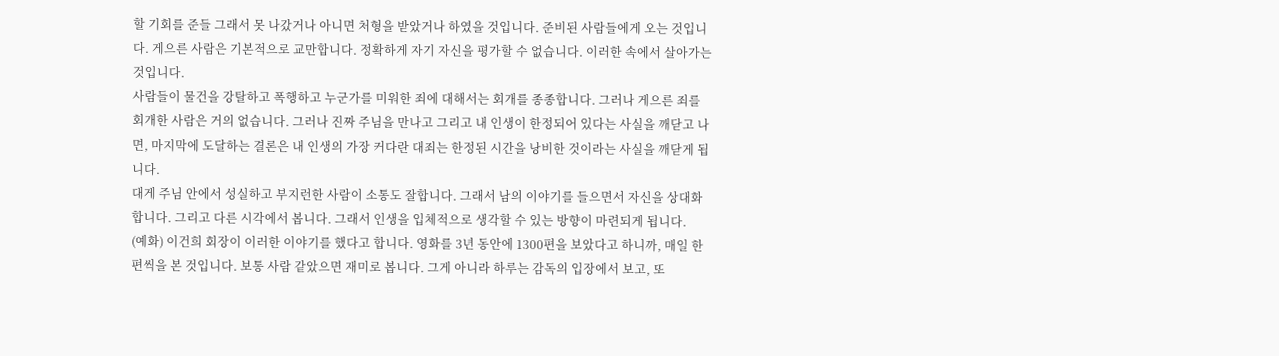할 기회를 준들 그래서 못 나갔거나 아니면 처형을 받았거나 하였을 것입니다. 준비된 사람들에게 오는 것입니다. 게으른 사람은 기본적으로 교만합니다. 정확하게 자기 자신을 평가할 수 없습니다. 이러한 속에서 살아가는 것입니다.
사람들이 물건을 강탈하고 폭행하고 누군가를 미워한 죄에 대해서는 회개를 종종합니다. 그러나 게으른 죄를 회개한 사람은 거의 없습니다. 그러나 진짜 주님을 만나고 그리고 내 인생이 한정되어 있다는 사실을 깨닫고 나면, 마지막에 도달하는 결론은 내 인생의 가장 커다란 대죄는 한정된 시간을 낭비한 것이라는 사실을 깨닫게 됩니다.
대게 주님 안에서 성실하고 부지런한 사람이 소통도 잘합니다. 그래서 남의 이야기를 들으면서 자신을 상대화합니다. 그리고 다른 시각에서 봅니다. 그래서 인생을 입체적으로 생각할 수 있는 방향이 마련되게 됩니다.
(예화) 이건희 회장이 이러한 이야기를 했다고 합니다. 영화를 3년 동안에 1300편을 보았다고 하니까, 매일 한편씩을 본 것입니다. 보통 사람 같았으면 재미로 봅니다. 그게 아니라 하루는 감독의 입장에서 보고, 또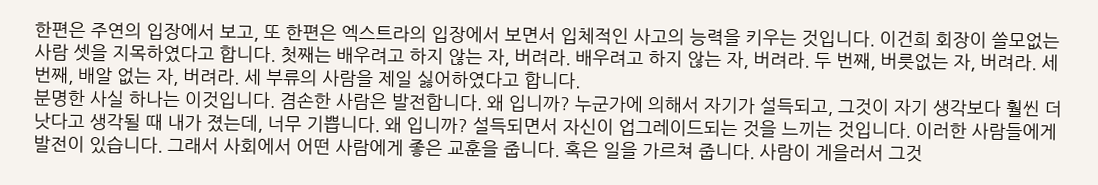한편은 주연의 입장에서 보고, 또 한편은 엑스트라의 입장에서 보면서 입체적인 사고의 능력을 키우는 것입니다. 이건희 회장이 쓸모없는 사람 셋을 지목하였다고 합니다. 첫째는 배우려고 하지 않는 자, 버려라. 배우려고 하지 않는 자, 버려라. 두 번째, 버릇없는 자, 버려라. 세 번째, 배알 없는 자, 버려라. 세 부류의 사람을 제일 싫어하였다고 합니다.
분명한 사실 하나는 이것입니다. 겸손한 사람은 발전합니다. 왜 입니까? 누군가에 의해서 자기가 설득되고, 그것이 자기 생각보다 훨씬 더 낫다고 생각될 때 내가 졌는데, 너무 기쁩니다. 왜 입니까? 설득되면서 자신이 업그레이드되는 것을 느끼는 것입니다. 이러한 사람들에게 발전이 있습니다. 그래서 사회에서 어떤 사람에게 좋은 교훈을 줍니다. 혹은 일을 가르쳐 줍니다. 사람이 게을러서 그것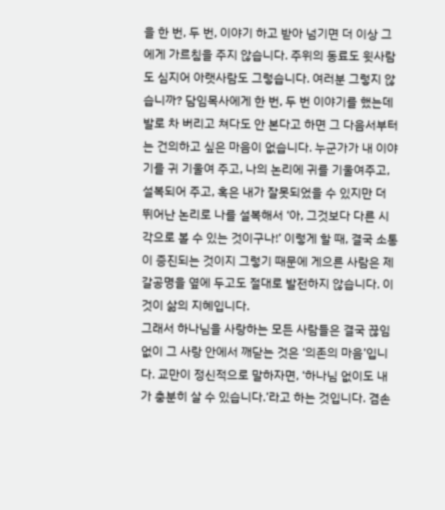을 한 번, 두 번, 이야기 하고 받아 넘기면 더 이상 그에게 가르침을 주지 않습니다. 주위의 동료도 윗사람도 심지어 아랫사람도 그렇습니다. 여러분 그렇지 않습니까? 담임목사에게 한 번, 두 번 이야기를 했는데 발로 차 버리고 쳐다도 안 본다고 하면 그 다음서부터는 건의하고 싶은 마음이 없습니다. 누군가가 내 이야기를 귀 기울여 주고, 나의 논리에 귀를 기울여주고, 설복되어 주고, 혹은 내가 잘못되었을 수 있지만 더 뛰어난 논리로 나를 설복해서 ‘아, 그것보다 다른 시각으로 볼 수 있는 것이구나!’ 이렇게 할 때, 결국 소통이 증진되는 것이지 그렇기 때문에 게으른 사람은 제갈공명을 옆에 두고도 절대로 발전하지 않습니다. 이것이 삶의 지혜입니다.
그래서 하나님을 사랑하는 모든 사람들은 결국 끊임없이 그 사랑 안에서 깨닫는 것은 ‘의존의 마음’입니다. 교만이 정신적으로 말하자면, ‘하나님 없이도 내가 충분히 살 수 있습니다.’라고 하는 것입니다. 겸손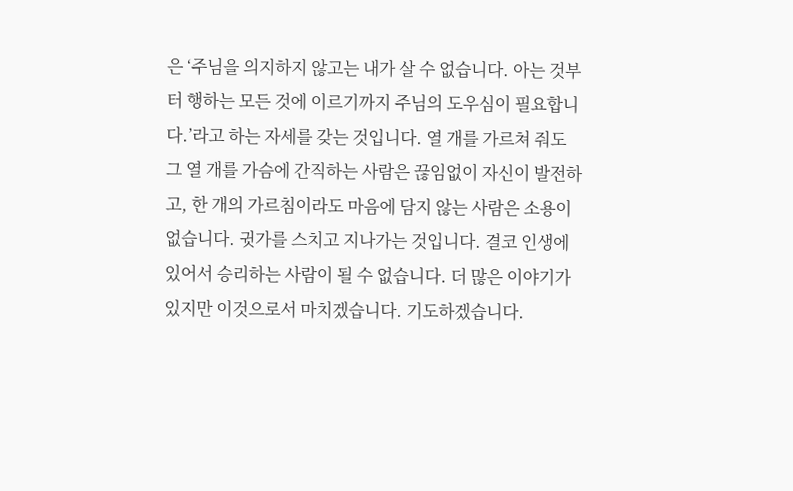은 ‘주님을 의지하지 않고는 내가 살 수 없습니다. 아는 것부터 행하는 모든 것에 이르기까지 주님의 도우심이 필요합니다.’라고 하는 자세를 갖는 것입니다. 열 개를 가르쳐 줘도 그 열 개를 가슴에 간직하는 사람은 끊임없이 자신이 발전하고, 한 개의 가르침이라도 마음에 담지 않는 사람은 소용이 없습니다. 귓가를 스치고 지나가는 것입니다. 결코 인생에 있어서 승리하는 사람이 될 수 없습니다. 더 많은 이야기가 있지만 이것으로서 마치겠습니다. 기도하겠습니다.